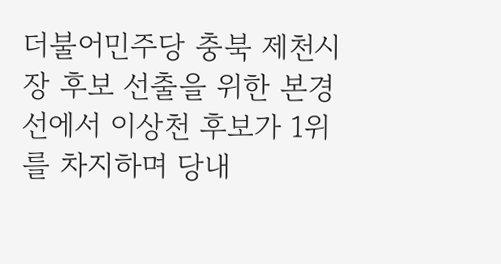더불어민주당 충북 제천시장 후보 선출을 위한 본경선에서 이상천 후보가 1위를 차지하며 당내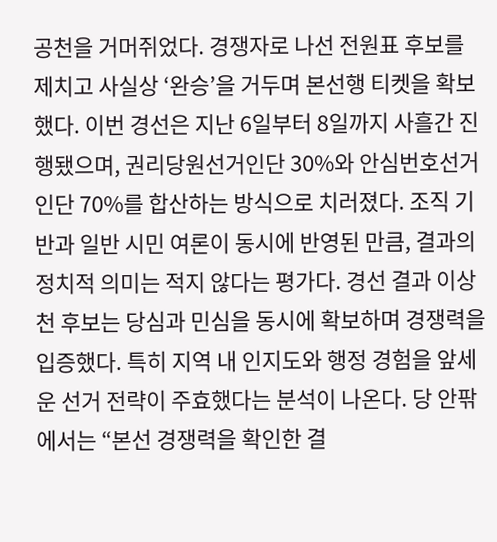공천을 거머쥐었다. 경쟁자로 나선 전원표 후보를 제치고 사실상 ‘완승’을 거두며 본선행 티켓을 확보했다. 이번 경선은 지난 6일부터 8일까지 사흘간 진행됐으며, 권리당원선거인단 30%와 안심번호선거인단 70%를 합산하는 방식으로 치러졌다. 조직 기반과 일반 시민 여론이 동시에 반영된 만큼, 결과의 정치적 의미는 적지 않다는 평가다. 경선 결과 이상천 후보는 당심과 민심을 동시에 확보하며 경쟁력을 입증했다. 특히 지역 내 인지도와 행정 경험을 앞세운 선거 전략이 주효했다는 분석이 나온다. 당 안팎에서는 “본선 경쟁력을 확인한 결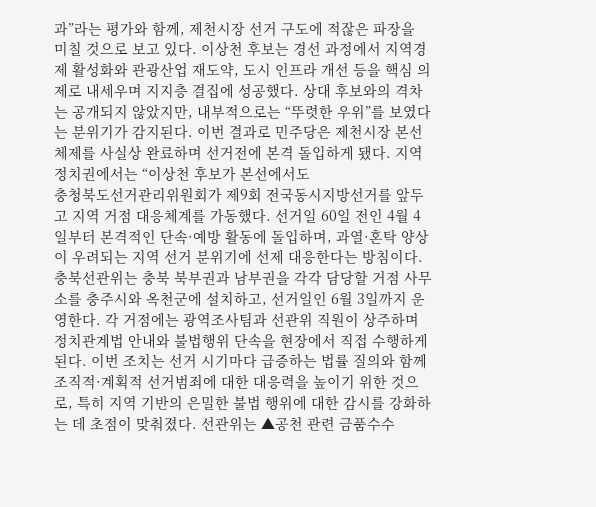과”라는 평가와 함께, 제천시장 선거 구도에 적잖은 파장을 미칠 것으로 보고 있다. 이상천 후보는 경선 과정에서 지역경제 활성화와 관광산업 재도약, 도시 인프라 개선 등을 핵심 의제로 내세우며 지지층 결집에 성공했다. 상대 후보와의 격차는 공개되지 않았지만, 내부적으로는 “뚜렷한 우위”를 보였다는 분위기가 감지된다. 이번 결과로 민주당은 제천시장 본선 체제를 사실상 완료하며 선거전에 본격 돌입하게 됐다. 지역 정치권에서는 “이상천 후보가 본선에서도
충청북도선거관리위원회가 제9회 전국동시지방선거를 앞두고 지역 거점 대응체계를 가동했다. 선거일 60일 전인 4월 4일부터 본격적인 단속·예방 활동에 돌입하며, 과열·혼탁 양상이 우려되는 지역 선거 분위기에 선제 대응한다는 방침이다. 충북선관위는 충북 북부권과 남부권을 각각 담당할 거점 사무소를 충주시와 옥천군에 설치하고, 선거일인 6월 3일까지 운영한다. 각 거점에는 광역조사팀과 선관위 직원이 상주하며 정치관계법 안내와 불법행위 단속을 현장에서 직접 수행하게 된다. 이번 조치는 선거 시기마다 급증하는 법률 질의와 함께 조직적·계획적 선거범죄에 대한 대응력을 높이기 위한 것으로, 특히 지역 기반의 은밀한 불법 행위에 대한 감시를 강화하는 데 초점이 맞춰졌다. 선관위는 ▲공천 관련 금품수수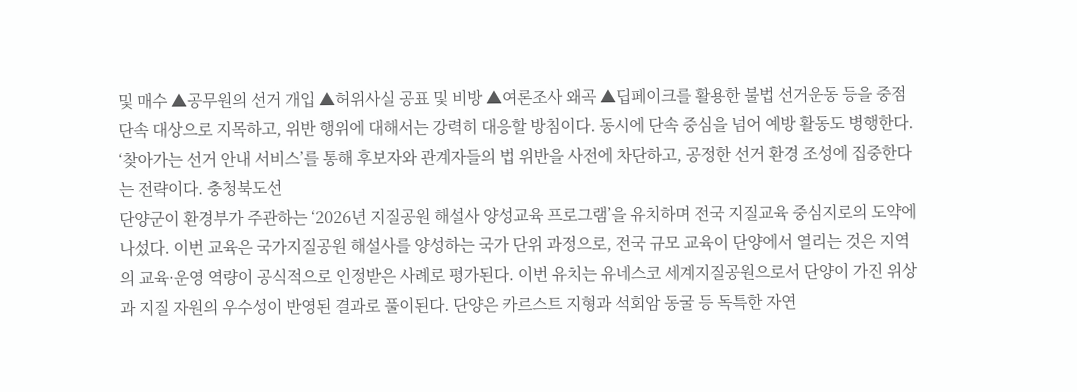및 매수 ▲공무원의 선거 개입 ▲허위사실 공표 및 비방 ▲여론조사 왜곡 ▲딥페이크를 활용한 불법 선거운동 등을 중점 단속 대상으로 지목하고, 위반 행위에 대해서는 강력히 대응할 방침이다. 동시에 단속 중심을 넘어 예방 활동도 병행한다. ‘찾아가는 선거 안내 서비스’를 통해 후보자와 관계자들의 법 위반을 사전에 차단하고, 공정한 선거 환경 조성에 집중한다는 전략이다. 충청북도선
단양군이 환경부가 주관하는 ‘2026년 지질공원 해설사 양성교육 프로그램’을 유치하며 전국 지질교육 중심지로의 도약에 나섰다. 이번 교육은 국가지질공원 해설사를 양성하는 국가 단위 과정으로, 전국 규모 교육이 단양에서 열리는 것은 지역의 교육·운영 역량이 공식적으로 인정받은 사례로 평가된다. 이번 유치는 유네스코 세계지질공원으로서 단양이 가진 위상과 지질 자원의 우수성이 반영된 결과로 풀이된다. 단양은 카르스트 지형과 석회암 동굴 등 독특한 자연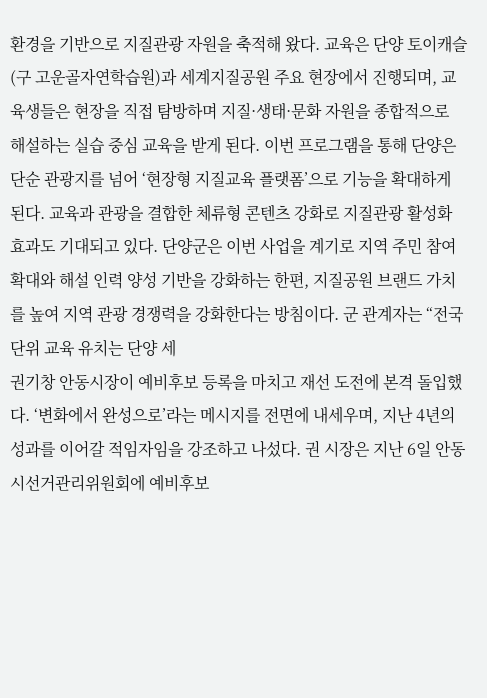환경을 기반으로 지질관광 자원을 축적해 왔다. 교육은 단양 토이캐슬(구 고운골자연학습원)과 세계지질공원 주요 현장에서 진행되며, 교육생들은 현장을 직접 탐방하며 지질·생태·문화 자원을 종합적으로 해설하는 실습 중심 교육을 받게 된다. 이번 프로그램을 통해 단양은 단순 관광지를 넘어 ‘현장형 지질교육 플랫폼’으로 기능을 확대하게 된다. 교육과 관광을 결합한 체류형 콘텐츠 강화로 지질관광 활성화 효과도 기대되고 있다. 단양군은 이번 사업을 계기로 지역 주민 참여 확대와 해설 인력 양성 기반을 강화하는 한편, 지질공원 브랜드 가치를 높여 지역 관광 경쟁력을 강화한다는 방침이다. 군 관계자는 “전국 단위 교육 유치는 단양 세
권기창 안동시장이 예비후보 등록을 마치고 재선 도전에 본격 돌입했다. ‘변화에서 완성으로’라는 메시지를 전면에 내세우며, 지난 4년의 성과를 이어갈 적임자임을 강조하고 나섰다. 권 시장은 지난 6일 안동시선거관리위원회에 예비후보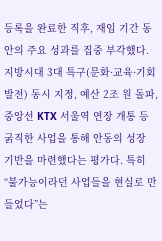등록을 완료한 직후, 재임 기간 동안의 주요 성과를 집중 부각했다. 지방시대 3대 특구(문화·교육·기회발전) 동시 지정, 예산 2조 원 돌파, 중앙선 KTX 서울역 연장 개통 등 굵직한 사업을 통해 안동의 성장 기반을 마련했다는 평가다. 특히 “불가능이라던 사업들을 현실로 만들었다”는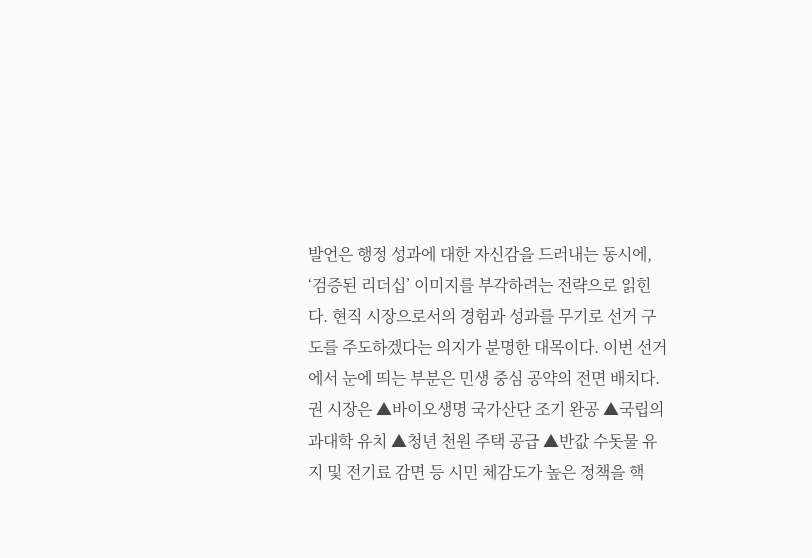발언은 행정 성과에 대한 자신감을 드러내는 동시에, ‘검증된 리더십’ 이미지를 부각하려는 전략으로 읽힌다. 현직 시장으로서의 경험과 성과를 무기로 선거 구도를 주도하겠다는 의지가 분명한 대목이다. 이번 선거에서 눈에 띄는 부분은 민생 중심 공약의 전면 배치다. 권 시장은 ▲바이오생명 국가산단 조기 완공 ▲국립의과대학 유치 ▲청년 천원 주택 공급 ▲반값 수돗물 유지 및 전기료 감면 등 시민 체감도가 높은 정책을 핵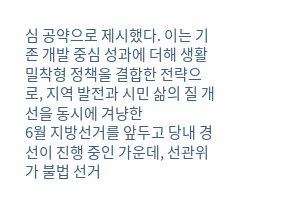심 공약으로 제시했다. 이는 기존 개발 중심 성과에 더해 생활 밀착형 정책을 결합한 전략으로, 지역 발전과 시민 삶의 질 개선을 동시에 겨냥한
6월 지방선거를 앞두고 당내 경선이 진행 중인 가운데, 선관위가 불법 선거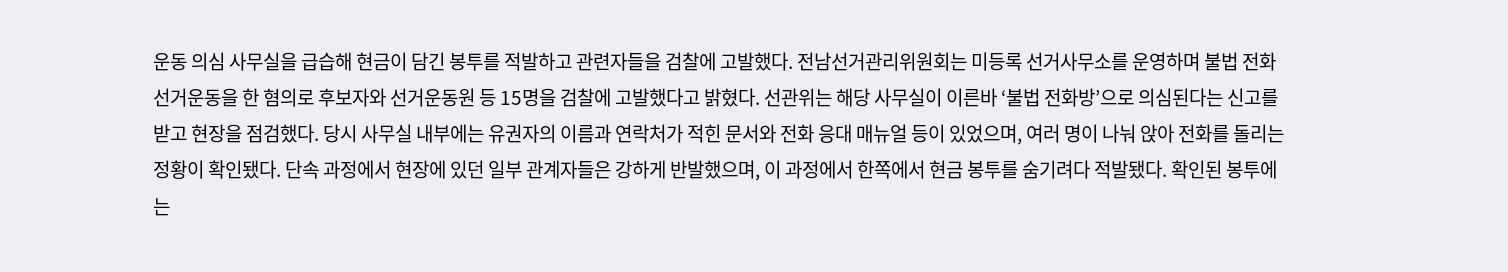운동 의심 사무실을 급습해 현금이 담긴 봉투를 적발하고 관련자들을 검찰에 고발했다. 전남선거관리위원회는 미등록 선거사무소를 운영하며 불법 전화 선거운동을 한 혐의로 후보자와 선거운동원 등 15명을 검찰에 고발했다고 밝혔다. 선관위는 해당 사무실이 이른바 ‘불법 전화방’으로 의심된다는 신고를 받고 현장을 점검했다. 당시 사무실 내부에는 유권자의 이름과 연락처가 적힌 문서와 전화 응대 매뉴얼 등이 있었으며, 여러 명이 나눠 앉아 전화를 돌리는 정황이 확인됐다. 단속 과정에서 현장에 있던 일부 관계자들은 강하게 반발했으며, 이 과정에서 한쪽에서 현금 봉투를 숨기려다 적발됐다. 확인된 봉투에는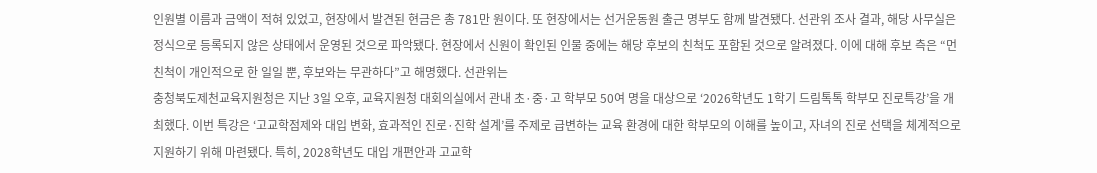인원별 이름과 금액이 적혀 있었고, 현장에서 발견된 현금은 총 781만 원이다. 또 현장에서는 선거운동원 출근 명부도 함께 발견됐다. 선관위 조사 결과, 해당 사무실은 정식으로 등록되지 않은 상태에서 운영된 것으로 파악됐다. 현장에서 신원이 확인된 인물 중에는 해당 후보의 친척도 포함된 것으로 알려졌다. 이에 대해 후보 측은 “먼 친척이 개인적으로 한 일일 뿐, 후보와는 무관하다”고 해명했다. 선관위는
충청북도제천교육지원청은 지난 3일 오후, 교육지원청 대회의실에서 관내 초·중·고 학부모 50여 명을 대상으로 ‘2026학년도 1학기 드림톡톡 학부모 진로특강’을 개최했다. 이번 특강은 ‘고교학점제와 대입 변화, 효과적인 진로·진학 설계’를 주제로 급변하는 교육 환경에 대한 학부모의 이해를 높이고, 자녀의 진로 선택을 체계적으로 지원하기 위해 마련됐다. 특히, 2028학년도 대입 개편안과 고교학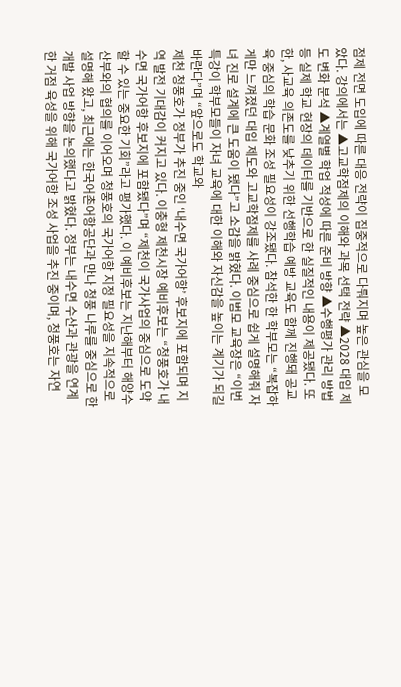점제 전면 도입에 따른 대응 전략이 집중적으로 다뤄지며 높은 관심을 모았다. 강의에서는 ▲고교학점제의 이해와 과목 선택 전략 ▲2028 대입 제도 변화 분석 ▲계열별 학업 적성에 따른 준비 방향 ▲수행평가 관리 방법 등 실제 학교 현장의 데이터를 기반으로 한 실질적인 내용이 제공됐다. 또한, 사교육 의존도를 낮추기 위한 선행학습 예방 교육도 함께 진행돼 공교육 중심의 학습 문화 조성 필요성이 강조됐다. 참석한 한 학부모는 “복잡하게만 느껴졌던 대입 제도와 고교학점제를 사례 중심으로 쉽게 설명해줘 자녀 진로 설계에 큰 도움이 됐다”고 소감을 밝혔다. 이범모 교육장은 “이번 특강이 학부모들이 자녀 교육에 대한 이해와 자신감을 높이는 계기가 되길 바란다”며 “앞으로도 학교와
제천 청풍호가 정부가 추진 중인 ‘내수면 국가어항’ 후보지에 포함되며 지역 발전 기대감이 커지고 있다. 이충형 제천시장 예비후보는 “청풍호가 내수면 국가어항 후보지에 포함됐다”며 “제천이 국가사업의 중심으로 도약할 수 있는 중요한 기회”라고 평가했다. 이 예비후보는 지난해부터 해양수산부와의 협의를 이어오며 청풍호의 국가어항 지정 필요성을 지속적으로 설명해 왔고, 최근에는 한국어촌어항공단과 만나 청풍 나루를 중심으로 한 개발 사업 방향을 논의했다고 밝혔다. 정부는 내수면 수산과 관광을 연계한 거점 육성을 위해 국가어항 조성 사업을 추진 중이며, 청풍호는 자연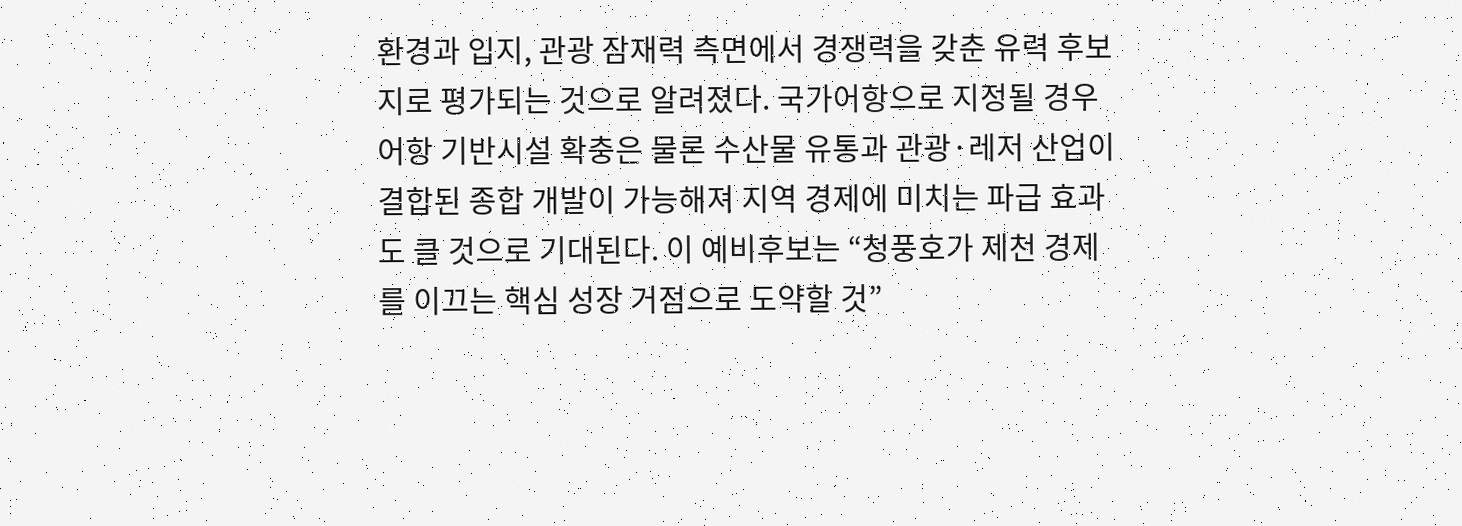환경과 입지, 관광 잠재력 측면에서 경쟁력을 갖춘 유력 후보지로 평가되는 것으로 알려졌다. 국가어항으로 지정될 경우 어항 기반시설 확충은 물론 수산물 유통과 관광·레저 산업이 결합된 종합 개발이 가능해져 지역 경제에 미치는 파급 효과도 클 것으로 기대된다. 이 예비후보는 “청풍호가 제천 경제를 이끄는 핵심 성장 거점으로 도약할 것”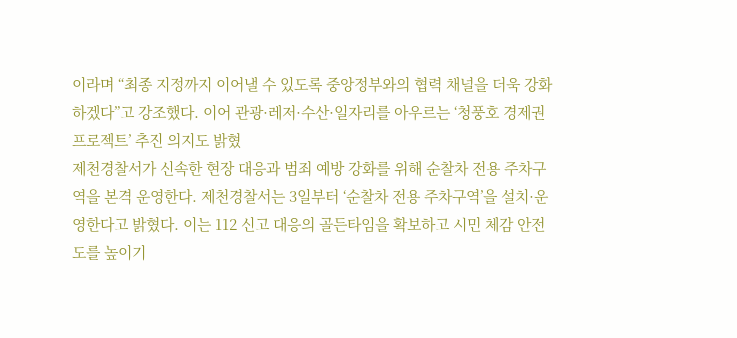이라며 “최종 지정까지 이어낼 수 있도록 중앙정부와의 협력 채널을 더욱 강화하겠다”고 강조했다. 이어 관광·레저·수산·일자리를 아우르는 ‘청풍호 경제권 프로젝트’ 추진 의지도 밝혔
제천경찰서가 신속한 현장 대응과 범죄 예방 강화를 위해 순찰차 전용 주차구역을 본격 운영한다. 제천경찰서는 3일부터 ‘순찰차 전용 주차구역’을 설치·운영한다고 밝혔다. 이는 112 신고 대응의 골든타임을 확보하고 시민 체감 안전도를 높이기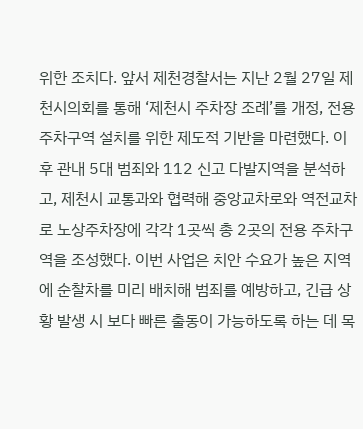위한 조치다. 앞서 제천경찰서는 지난 2월 27일 제천시의회를 통해 ‘제천시 주차장 조례’를 개정, 전용 주차구역 설치를 위한 제도적 기반을 마련했다. 이후 관내 5대 범죄와 112 신고 다발지역을 분석하고, 제천시 교통과와 협력해 중앙교차로와 역전교차로 노상주차장에 각각 1곳씩 총 2곳의 전용 주차구역을 조성했다. 이번 사업은 치안 수요가 높은 지역에 순찰차를 미리 배치해 범죄를 예방하고, 긴급 상황 발생 시 보다 빠른 출동이 가능하도록 하는 데 목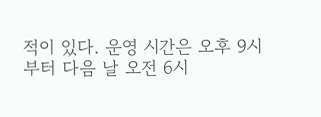적이 있다. 운영 시간은 오후 9시부터 다음 날 오전 6시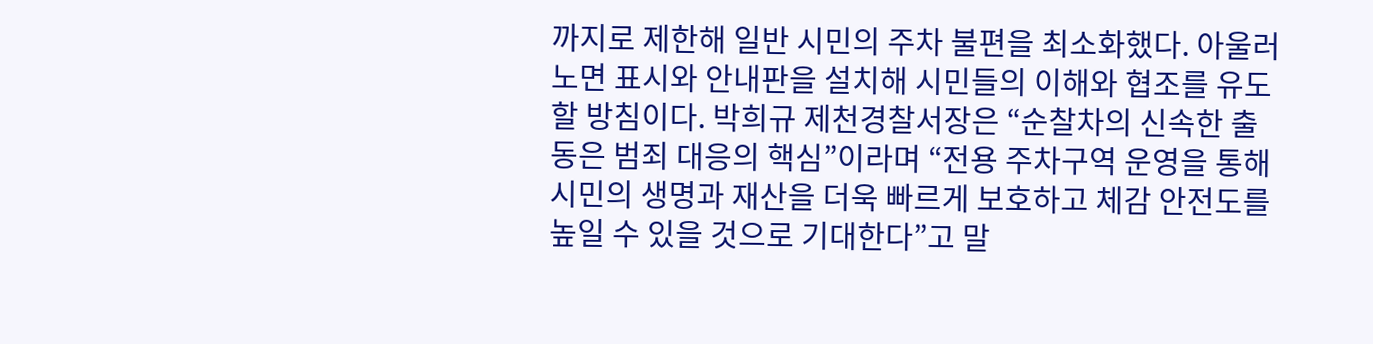까지로 제한해 일반 시민의 주차 불편을 최소화했다. 아울러 노면 표시와 안내판을 설치해 시민들의 이해와 협조를 유도할 방침이다. 박희규 제천경찰서장은 “순찰차의 신속한 출동은 범죄 대응의 핵심”이라며 “전용 주차구역 운영을 통해 시민의 생명과 재산을 더욱 빠르게 보호하고 체감 안전도를 높일 수 있을 것으로 기대한다”고 말